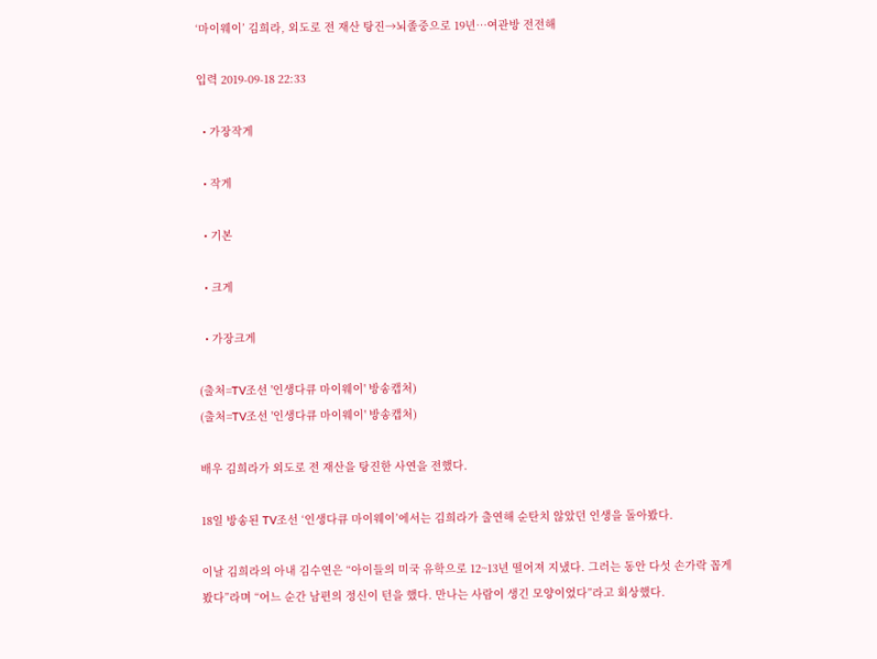‘마이웨이’ 김희라, 외도로 전 재산 탕진→뇌졸중으로 19년…여관방 전전해

입력 2019-09-18 22:33

  • 가장작게

  • 작게

  • 기본

  • 크게

  • 가장크게

(출처=TV조선 '인생다큐 마이웨이' 방송캡처)
(출처=TV조선 '인생다큐 마이웨이' 방송캡처)

배우 김희라가 외도로 전 재산을 탕진한 사연을 전했다.

18일 방송된 TV조선 ‘인생다큐 마이웨이’에서는 김희라가 출연해 순탄치 않았던 인생을 돌아봤다.

이날 김희라의 아내 김수연은 “아이들의 미국 유학으로 12~13년 떨어져 지냈다. 그러는 동안 다섯 손가락 꼽게 봤다”라며 “어느 순간 남편의 정신이 턴을 했다. 만나는 사람이 생긴 모양이었다”라고 회상했다.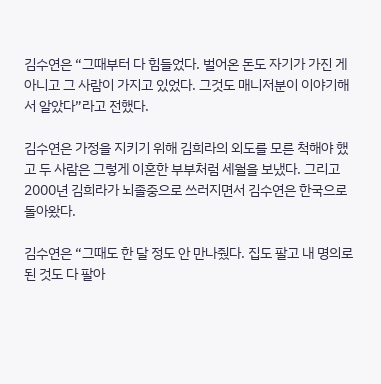김수연은 “그때부터 다 힘들었다. 벌어온 돈도 자기가 가진 게 아니고 그 사람이 가지고 있었다. 그것도 매니저분이 이야기해서 알았다”라고 전했다.

김수연은 가정을 지키기 위해 김희라의 외도를 모른 척해야 했고 두 사람은 그렇게 이혼한 부부처럼 세월을 보냈다. 그리고 2000년 김희라가 뇌졸중으로 쓰러지면서 김수연은 한국으로 돌아왔다.

김수연은 “그때도 한 달 정도 안 만나줬다. 집도 팔고 내 명의로 된 것도 다 팔아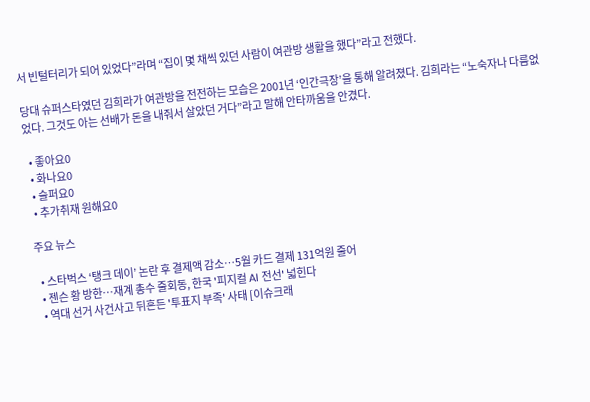서 빈털터리가 되어 있었다”라며 “집이 몇 채씩 있던 사람이 여관방 생활을 했다”라고 전했다.

당대 슈퍼스타였던 김희라가 여관방을 전전하는 모습은 2001년 ‘인간극장’을 통해 알려졌다. 김희라는 “노숙자나 다름없었다. 그것도 아는 선배가 돈을 내줘서 살았던 거다”라고 말해 안타까움을 안겼다.

  • 좋아요0
  • 화나요0
  • 슬퍼요0
  • 추가취재 원해요0

주요 뉴스

  • 스타벅스 ‘탱크 데이’ 논란 후 결제액 감소…5월 카드 결제 131억원 줄어
  • 젠슨 황 방한…재계 총수 줄회동, 한국 '피지컬 AI 전선' 넓힌다
  • 역대 선거 사건사고 뒤흔든 '투표지 부족' 사태 [이슈크래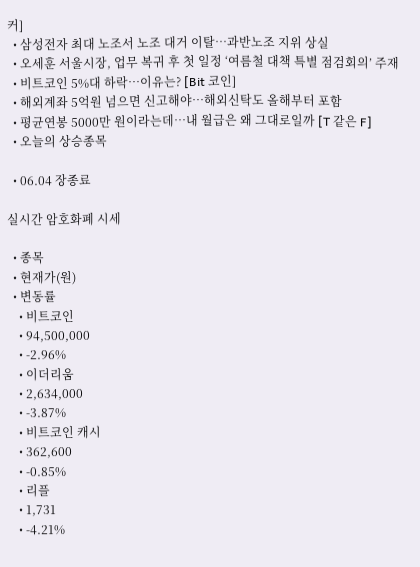커]
  • 삼성전자 최대 노조서 노조 대거 이탈…과반노조 지위 상실
  • 오세훈 서울시장, 업무 복귀 후 첫 일정 ‘여름철 대책 특별 점검회의’ 주재
  • 비트코인 5%대 하락⋯이유는? [Bit 코인]
  • 해외계좌 5억원 넘으면 신고해야…해외신탁도 올해부터 포함
  • 평균연봉 5000만 원이라는데⋯내 월급은 왜 그대로일까 [T 같은 F]
  • 오늘의 상승종목

  • 06.04 장종료

실시간 암호화폐 시세

  • 종목
  • 현재가(원)
  • 변동률
    • 비트코인
    • 94,500,000
    • -2.96%
    • 이더리움
    • 2,634,000
    • -3.87%
    • 비트코인 캐시
    • 362,600
    • -0.85%
    • 리플
    • 1,731
    • -4.21%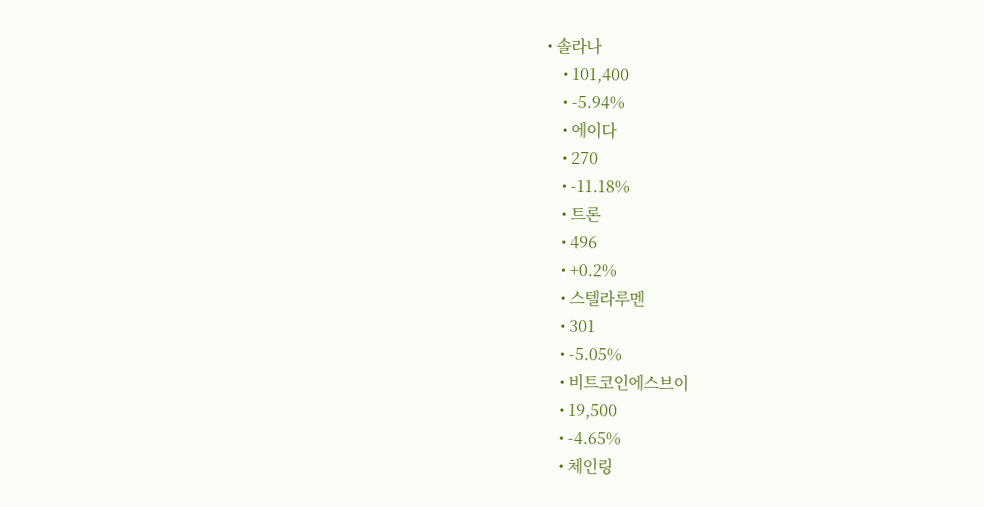• 솔라나
    • 101,400
    • -5.94%
    • 에이다
    • 270
    • -11.18%
    • 트론
    • 496
    • +0.2%
    • 스텔라루멘
    • 301
    • -5.05%
    • 비트코인에스브이
    • 19,500
    • -4.65%
    • 체인링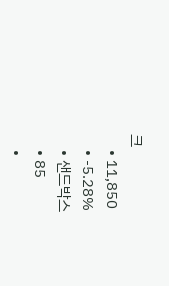크
    • 11,850
    • -5.28%
    • 샌드박스
    • 85
    •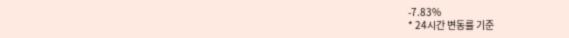-7.83%
* 24시간 변동률 기준